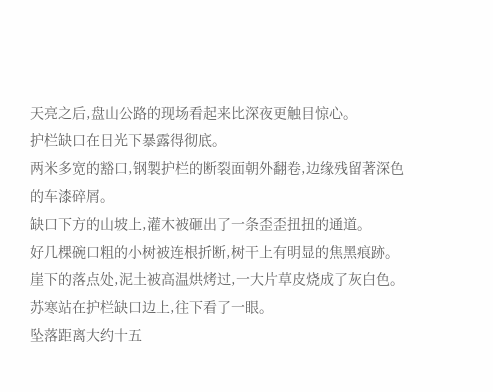天亮之后,盘山公路的现场看起来比深夜更触目惊心。
护栏缺口在日光下暴露得彻底。
两米多宽的豁口,钢製护栏的断裂面朝外翻卷,边缘残留著深色的车漆碎屑。
缺口下方的山坡上,灌木被砸出了一条歪歪扭扭的通道。
好几棵碗口粗的小树被连根折断,树干上有明显的焦黑痕跡。
崖下的落点处,泥土被高温烘烤过,一大片草皮烧成了灰白色。
苏寒站在护栏缺口边上,往下看了一眼。
坠落距离大约十五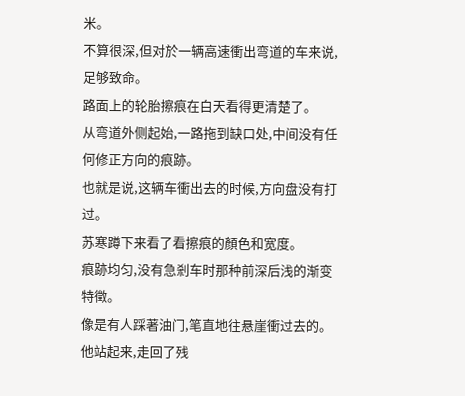米。
不算很深,但对於一辆高速衝出弯道的车来说,足够致命。
路面上的轮胎擦痕在白天看得更清楚了。
从弯道外侧起始,一路拖到缺口处,中间没有任何修正方向的痕跡。
也就是说,这辆车衝出去的时候,方向盘没有打过。
苏寒蹲下来看了看擦痕的顏色和宽度。
痕跡均匀,没有急剎车时那种前深后浅的渐变特徵。
像是有人踩著油门,笔直地往悬崖衝过去的。
他站起来,走回了残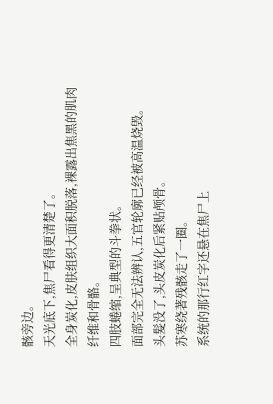骸旁边。
天光底下,焦尸看得更清楚了。
全身炭化,皮肤组织大面积脱落,裸露出焦黑的肌肉纤维和骨骼。
四肢蜷缩,呈典型的斗拳状。
面部完全无法辨认,五官轮廓已经被高温烧毁。
头髮没了,头皮炭化后紧贴颅骨。
苏寒绕著残骸走了一圈。
系统的那行红字还悬在焦尸上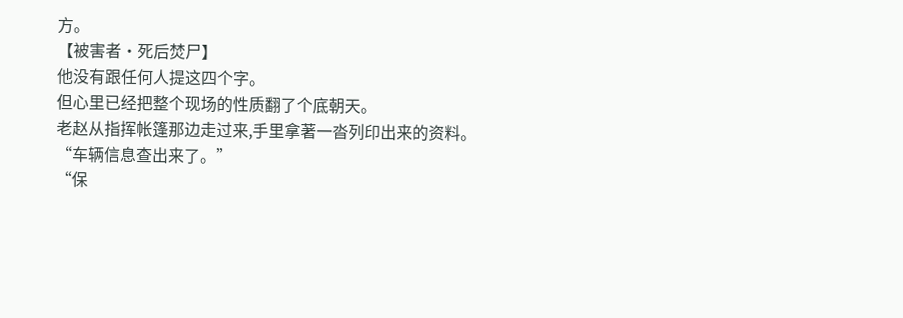方。
【被害者·死后焚尸】
他没有跟任何人提这四个字。
但心里已经把整个现场的性质翻了个底朝天。
老赵从指挥帐篷那边走过来,手里拿著一沓列印出来的资料。
“车辆信息查出来了。”
“保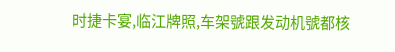时捷卡宴,临江牌照,车架號跟发动机號都核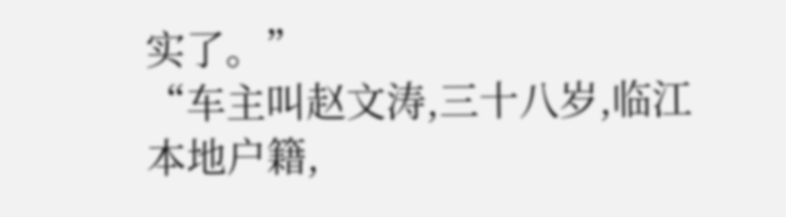实了。”
“车主叫赵文涛,三十八岁,临江本地户籍,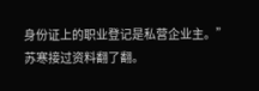身份证上的职业登记是私营企业主。”
苏寒接过资料翻了翻。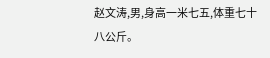赵文涛,男,身高一米七五,体重七十八公斤。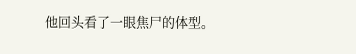他回头看了一眼焦尸的体型。